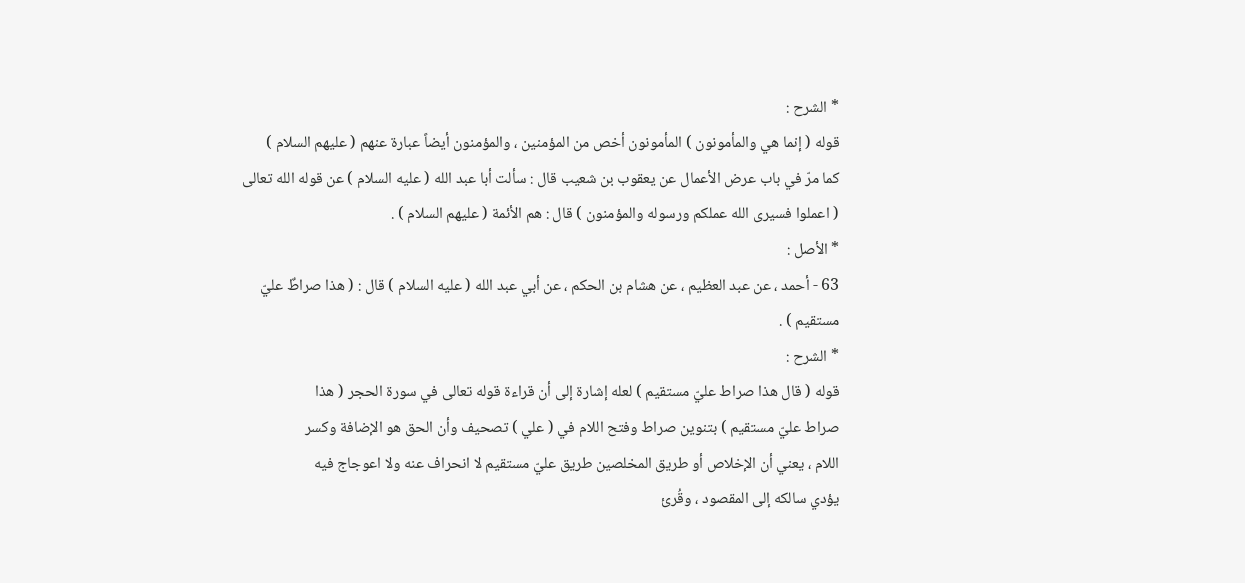* الشرح :
قوله ( إنما هي والمأمونون ) المأمونون أخص من المؤمنين ، والمؤمنون أيضاً عبارة عنهم ( عليهم السلام )
كما مرّ في باب عرض الأعمال عن يعقوب بن شعيب قال : سألت أبا عبد الله ( عليه السلام ) عن قوله الله تعالى
( اعملوا فسيرى الله عملكم ورسوله والمؤمنون ) قال : هم الأئمة ( عليهم السلام ) .
* الأصل :
63 - أحمد ، عن عبد العظيم ، عن هشام بن الحكم ، عن أبي عبد الله ( عليه السلام ) قال : ( هذا صراطٌ عليّ
مستقيم ) .
* الشرح :
قوله ( قال هذا صراط عليّ مستقيم ) لعله إشارة إلى أن قراءة قوله تعالى في سورة الحجر ( هذا
صراط عليّ مستقيم ) بتنوين صراط وفتح اللام في ( علي ) تصحيف وأن الحق هو الإضافة وكسر
اللام ، يعني أن الإخلاص أو طريق المخلصين طريق عليّ مستقيم لا انحراف عنه ولا اعوجاج فيه
يؤدي سالكه إلى المقصود ، وقُرئ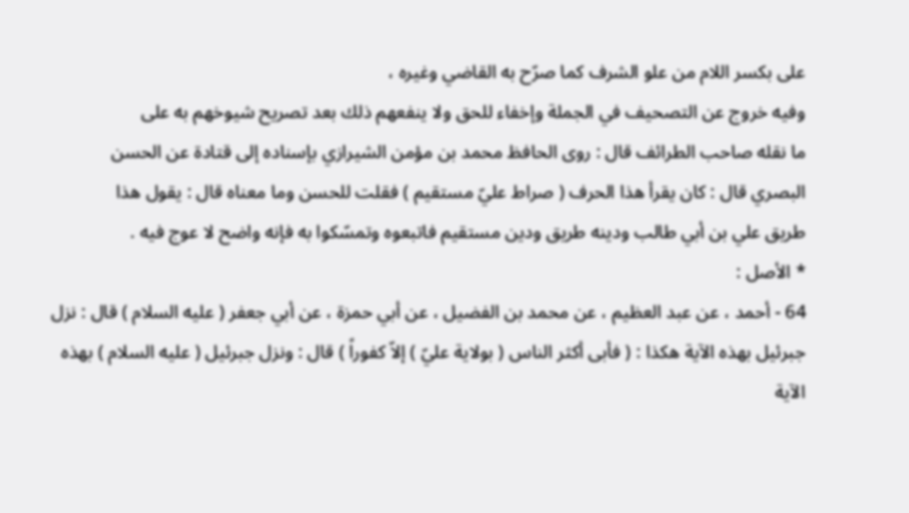على بكسر اللام من علو الشرف كما صرّح به القاضي وغيره ،
وفيه خروج عن التصحيف في الجملة وإخفاء للحق ولا ينفعهم ذلك بعد تصريح شيوخهم به على
ما نقله صاحب الطرائف قال : روى الحافظ محمد بن مؤمن الشيرازي بإسناده إلى قتادة عن الحسن
البصري قال : كان يقرأ هذا الحرف ( صراط عليّ مستقيم ) فقلت للحسن وما معناه قال : يقول هذا
طريق علي بن أبي طالب ودينه طريق ودين مستقيم فاتبعوه وتمسّكوا به فإنه واضح لا عوج فيه .
* الأصل :
64 - أحمد ، عن عبد العظيم ، عن محمد بن الفضيل ، عن أبي حمزة ، عن أبي جعفر ( عليه السلام ) قال : نزل
جبرئيل بهذه الآية هكذا : ( فأبى أكثر الناس ( بولاية عليّ ) إلاّ كفوراً ) قال : ونزل جبرئيل ( عليه السلام ) بهذه
الآية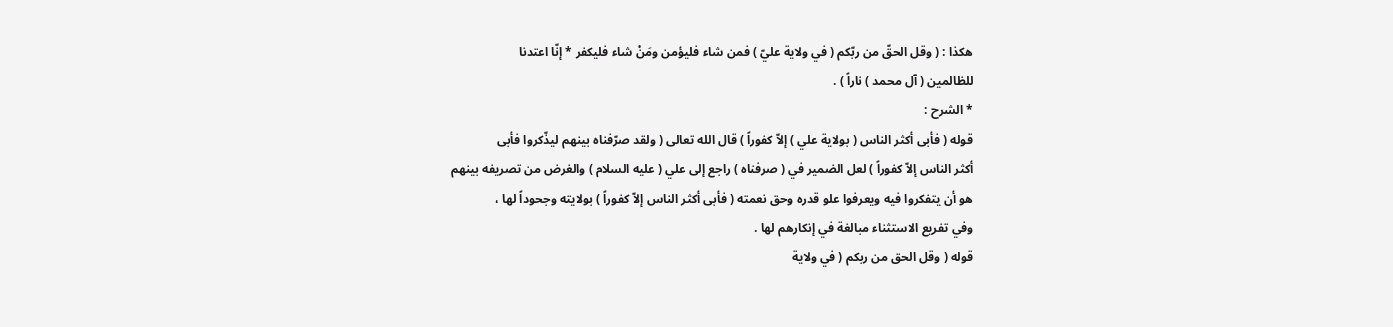هكذا : ( وقل الحقّ من ربّكم ( في ولاية عليّ ) فمن شاء فليؤمن ومَنْ شاء فليكفر * إنّا اعتدنا
للظالمين ( آل محمد ) ناراً ) .
* الشرح :
قوله ( فأبى أكثر الناس ( بولاية علي ) إلاّ كفوراً ) قال الله تعالى ( ولقد صرّفناه بينهم ليذّكروا فأبى
أكثر الناس إلاّ كفوراً ) لعل الضمير في ( صرفناه ) راجع إلى علي ( عليه السلام ) والغرض من تصريفه بينهم
هو أن يتفكروا فيه ويعرفوا علو قدره وحق نعمته ( فأبى أكثر الناس إلاّ كفوراً ) بولايته وجحوداً لها ،
وفي تفريع الاستثناء مبالغة في إنكارهم لها .
قوله ( وقل الحق من ربكم ( في ولاية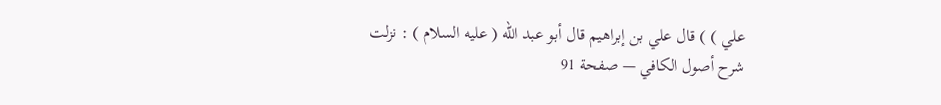علي ) ) قال علي بن إبراهيم قال أبو عبد الله ( عليه السلام ) : نزلت
شرح أصول الكافي — صفحة 91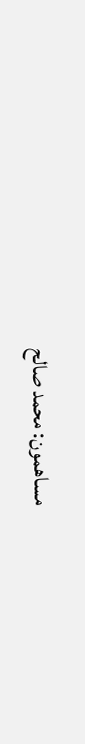مساهمون: محمد صالح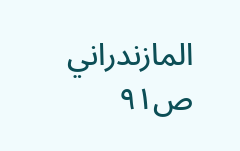المازندراني
ص٩١